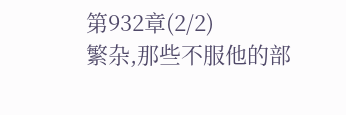第932章(2/2)
繁杂,那些不服他的部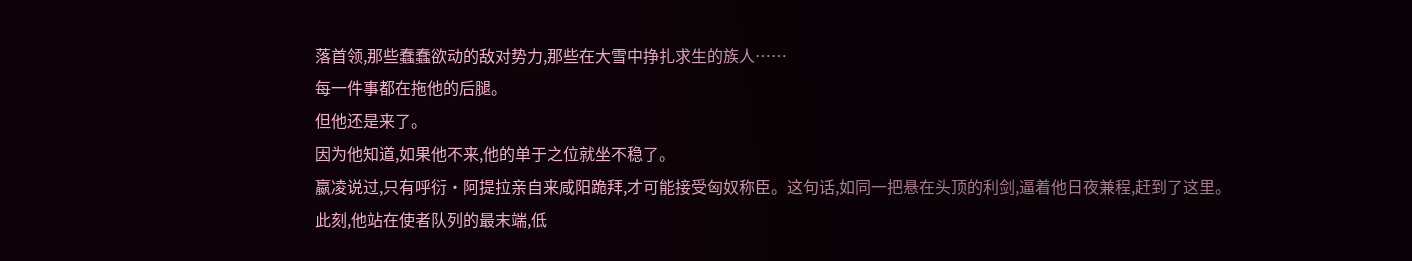落首领,那些蠢蠢欲动的敌对势力,那些在大雪中挣扎求生的族人……
每一件事都在拖他的后腿。
但他还是来了。
因为他知道,如果他不来,他的单于之位就坐不稳了。
嬴凌说过,只有呼衍·阿提拉亲自来咸阳跪拜,才可能接受匈奴称臣。这句话,如同一把悬在头顶的利剑,逼着他日夜兼程,赶到了这里。
此刻,他站在使者队列的最末端,低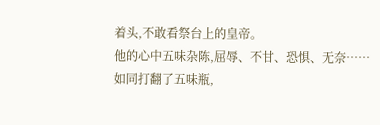着头,不敢看祭台上的皇帝。
他的心中五味杂陈,屈辱、不甘、恐惧、无奈……
如同打翻了五味瓶,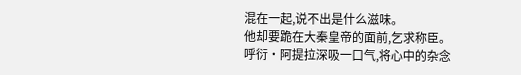混在一起,说不出是什么滋味。
他却要跪在大秦皇帝的面前,乞求称臣。
呼衍·阿提拉深吸一口气,将心中的杂念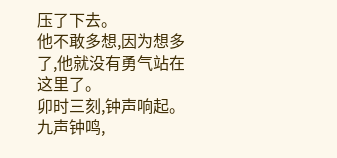压了下去。
他不敢多想,因为想多了,他就没有勇气站在这里了。
卯时三刻,钟声响起。
九声钟鸣,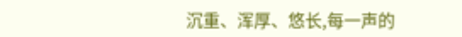沉重、浑厚、悠长,每一声的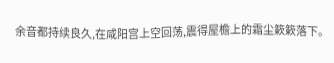余音都持续良久,在咸阳宫上空回荡,震得屋檐上的霜尘簌簌落下。